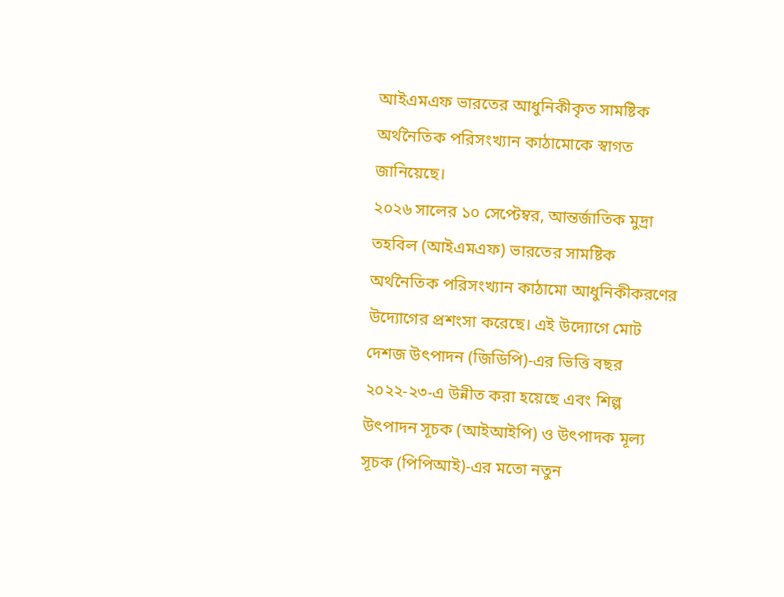আইএমএফ ভারতের আধুনিকীকৃত সামষ্টিক অর্থনৈতিক পরিসংখ্যান কাঠামোকে স্বাগত জানিয়েছে।
২০২৬ সালের ১০ সেপ্টেম্বর, আন্তর্জাতিক মুদ্রা তহবিল (আইএমএফ) ভারতের সামষ্টিক অর্থনৈতিক পরিসংখ্যান কাঠামো আধুনিকীকরণের উদ্যোগের প্রশংসা করেছে। এই উদ্যোগে মোট দেশজ উৎপাদন (জিডিপি)-এর ভিত্তি বছর ২০২২-২৩-এ উন্নীত করা হয়েছে এবং শিল্প উৎপাদন সূচক (আইআইপি) ও উৎপাদক মূল্য সূচক (পিপিআই)-এর মতো নতুন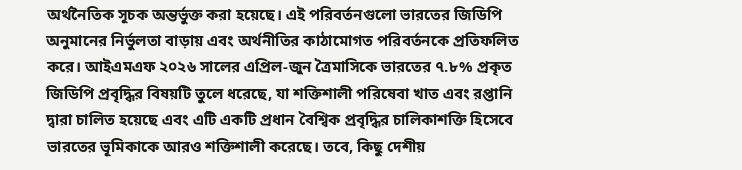অর্থনৈতিক সূচক অন্তর্ভুক্ত করা হয়েছে। এই পরিবর্তনগুলো ভারতের জিডিপি অনুমানের নির্ভুলতা বাড়ায় এবং অর্থনীতির কাঠামোগত পরিবর্তনকে প্রতিফলিত করে। আইএমএফ ২০২৬ সালের এপ্রিল-জুন ত্রৈমাসিকে ভারতের ৭.৮% প্রকৃত জিডিপি প্রবৃদ্ধির বিষয়টি তুলে ধরেছে, যা শক্তিশালী পরিষেবা খাত এবং রপ্তানি দ্বারা চালিত হয়েছে এবং এটি একটি প্রধান বৈশ্বিক প্রবৃদ্ধির চালিকাশক্তি হিসেবে ভারতের ভূমিকাকে আরও শক্তিশালী করেছে। তবে, কিছু দেশীয়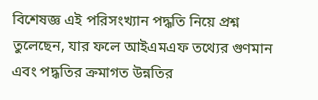বিশেষজ্ঞ এই পরিসংখ্যান পদ্ধতি নিয়ে প্রশ্ন তুলেছেন, যার ফলে আইএমএফ তথ্যের গুণমান এবং পদ্ধতির ক্রমাগত উন্নতির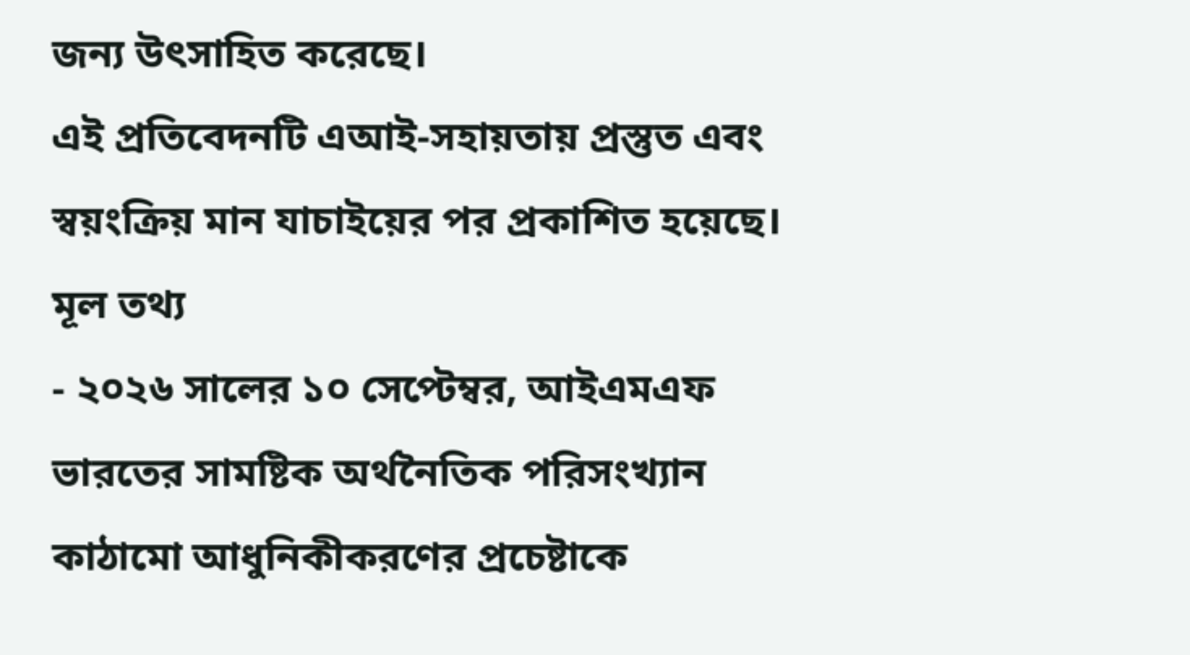জন্য উৎসাহিত করেছে।
এই প্রতিবেদনটি এআই-সহায়তায় প্রস্তুত এবং স্বয়ংক্রিয় মান যাচাইয়ের পর প্রকাশিত হয়েছে।
মূল তথ্য
- ২০২৬ সালের ১০ সেপ্টেম্বর, আইএমএফ ভারতের সামষ্টিক অর্থনৈতিক পরিসংখ্যান কাঠামো আধুনিকীকরণের প্রচেষ্টাকে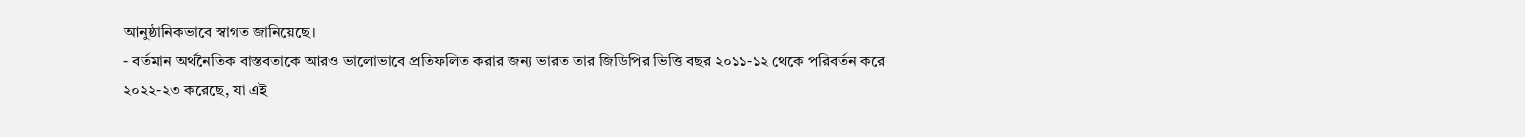আনুষ্ঠানিকভাবে স্বাগত জানিয়েছে।
- বর্তমান অর্থনৈতিক বাস্তবতাকে আরও ভালোভাবে প্রতিফলিত করার জন্য ভারত তার জিডিপির ভিত্তি বছর ২০১১-১২ থেকে পরিবর্তন করে ২০২২-২৩ করেছে, যা এই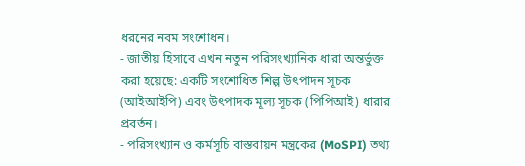ধরনের নবম সংশোধন।
- জাতীয় হিসাবে এখন নতুন পরিসংখ্যানিক ধারা অন্তর্ভুক্ত করা হয়েছে: একটি সংশোধিত শিল্প উৎপাদন সূচক (আইআইপি) এবং উৎপাদক মূল্য সূচক (পিপিআই) ধারার প্রবর্তন।
- পরিসংখ্যান ও কর্মসূচি বাস্তবায়ন মন্ত্রকের (MoSPI) তথ্য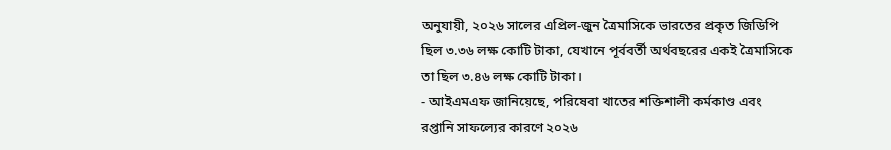অনুযায়ী, ২০২৬ সালের এপ্রিল-জুন ত্রৈমাসিকে ভারতের প্রকৃত জিডিপি ছিল ৩.৩৬ লক্ষ কোটি টাকা, যেখানে পূর্ববর্তী অর্থবছরের একই ত্রৈমাসিকে তা ছিল ৩.৪৬ লক্ষ কোটি টাকা।
- আইএমএফ জানিয়েছে, পরিষেবা খাতের শক্তিশালী কর্মকাণ্ড এবং রপ্তানি সাফল্যের কারণে ২০২৬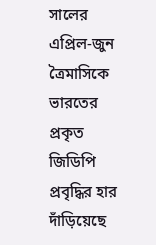সালের এপ্রিল-জুন ত্রৈমাসিকে ভারতের প্রকৃত জিডিপি প্রবৃদ্ধির হার দাঁড়িয়েছে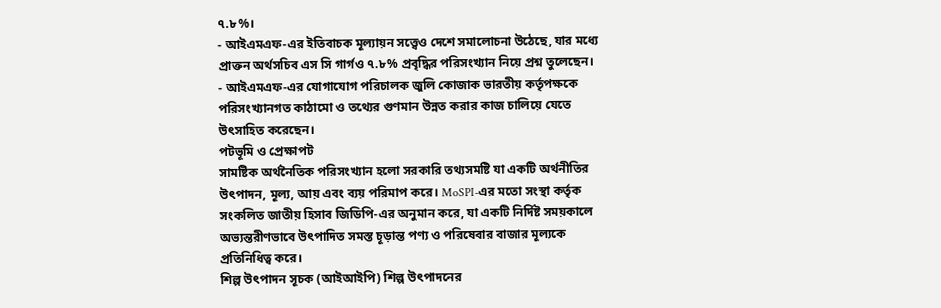৭.৮%।
- আইএমএফ-এর ইতিবাচক মূল্যায়ন সত্ত্বেও দেশে সমালোচনা উঠেছে, যার মধ্যে প্রাক্তন অর্থসচিব এস সি গার্গও ৭.৮% প্রবৃদ্ধির পরিসংখ্যান নিয়ে প্রশ্ন তুলেছেন।
- আইএমএফ-এর যোগাযোগ পরিচালক জুলি কোজাক ভারতীয় কর্তৃপক্ষকে পরিসংখ্যানগত কাঠামো ও তথ্যের গুণমান উন্নত করার কাজ চালিয়ে যেতে উৎসাহিত করেছেন।
পটভূমি ও প্রেক্ষাপট
সামষ্টিক অর্থনৈতিক পরিসংখ্যান হলো সরকারি তথ্যসমষ্টি যা একটি অর্থনীতির উৎপাদন, মূল্য, আয় এবং ব্যয় পরিমাপ করে। MoSPI-এর মতো সংস্থা কর্তৃক সংকলিত জাতীয় হিসাব জিডিপি-এর অনুমান করে, যা একটি নির্দিষ্ট সময়কালে অভ্যন্তরীণভাবে উৎপাদিত সমস্ত চূড়ান্ত পণ্য ও পরিষেবার বাজার মূল্যকে প্রতিনিধিত্ব করে।
শিল্প উৎপাদন সূচক (আইআইপি) শিল্প উৎপাদনের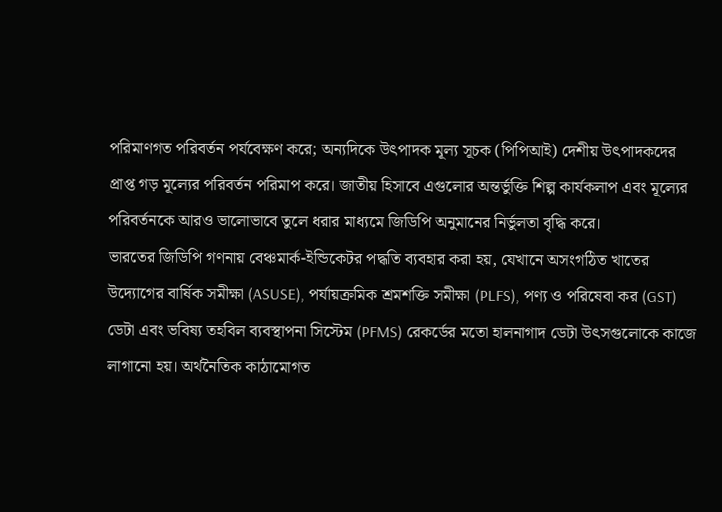পরিমাণগত পরিবর্তন পর্যবেক্ষণ করে; অন্যদিকে উৎপাদক মূল্য সূচক (পিপিআই) দেশীয় উৎপাদকদের প্রাপ্ত গড় মূল্যের পরিবর্তন পরিমাপ করে। জাতীয় হিসাবে এগুলোর অন্তর্ভুক্তি শিল্প কার্যকলাপ এবং মূল্যের পরিবর্তনকে আরও ভালোভাবে তুলে ধরার মাধ্যমে জিডিপি অনুমানের নির্ভুলতা বৃদ্ধি করে।
ভারতের জিডিপি গণনায় বেঞ্চমার্ক-ইন্ডিকেটর পদ্ধতি ব্যবহার করা হয়, যেখানে অসংগঠিত খাতের উদ্যোগের বার্ষিক সমীক্ষা (ASUSE), পর্যায়ক্রমিক শ্রমশক্তি সমীক্ষা (PLFS), পণ্য ও পরিষেবা কর (GST) ডেটা এবং ভবিষ্য তহবিল ব্যবস্থাপনা সিস্টেম (PFMS) রেকর্ডের মতো হালনাগাদ ডেটা উৎসগুলোকে কাজে লাগানো হয়। অর্থনৈতিক কাঠামোগত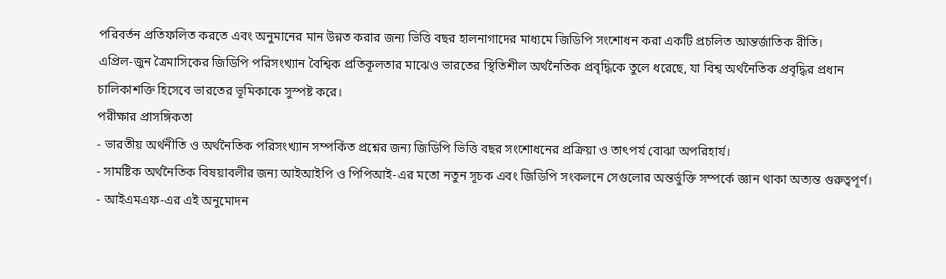পরিবর্তন প্রতিফলিত করতে এবং অনুমানের মান উন্নত করার জন্য ভিত্তি বছর হালনাগাদের মাধ্যমে জিডিপি সংশোধন করা একটি প্রচলিত আন্তর্জাতিক রীতি।
এপ্রিল-জুন ত্রৈমাসিকের জিডিপি পরিসংখ্যান বৈশ্বিক প্রতিকূলতার মাঝেও ভারতের স্থিতিশীল অর্থনৈতিক প্রবৃদ্ধিকে তুলে ধরেছে, যা বিশ্ব অর্থনৈতিক প্রবৃদ্ধির প্রধান চালিকাশক্তি হিসেবে ভারতের ভূমিকাকে সুস্পষ্ট করে।
পরীক্ষার প্রাসঙ্গিকতা
- ভারতীয় অর্থনীতি ও অর্থনৈতিক পরিসংখ্যান সম্পর্কিত প্রশ্নের জন্য জিডিপি ভিত্তি বছর সংশোধনের প্রক্রিয়া ও তাৎপর্য বোঝা অপরিহার্য।
- সামষ্টিক অর্থনৈতিক বিষয়াবলীর জন্য আইআইপি ও পিপিআই-এর মতো নতুন সূচক এবং জিডিপি সংকলনে সেগুলোর অন্তর্ভুক্তি সম্পর্কে জ্ঞান থাকা অত্যন্ত গুরুত্বপূর্ণ।
- আইএমএফ-এর এই অনুমোদন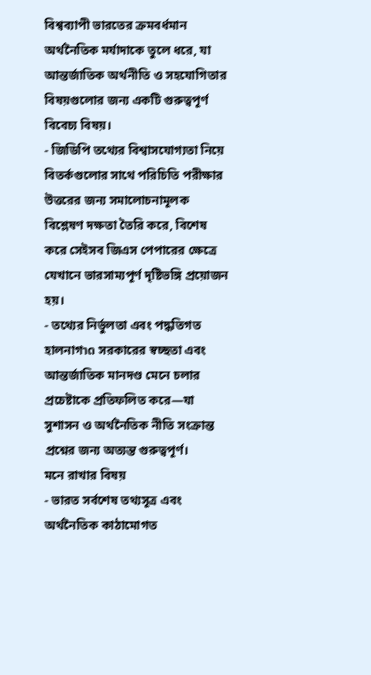বিশ্বব্যাপী ভারতের ক্রমবর্ধমান অর্থনৈতিক মর্যাদাকে তুলে ধরে, যা আন্তর্জাতিক অর্থনীতি ও সহযোগিতার বিষয়গুলোর জন্য একটি গুরুত্বপূর্ণ বিবেচ্য বিষয়।
- জিডিপি তথ্যের বিশ্বাসযোগ্যতা নিয়ে বিতর্কগুলোর সাথে পরিচিতি পরীক্ষার উত্তরের জন্য সমালোচনামূলক বিশ্লেষণ দক্ষতা তৈরি করে, বিশেষ করে সেইসব জিএস পেপারের ক্ষেত্রে যেখানে ভারসাম্যপূর্ণ দৃষ্টিভঙ্গি প্রয়োজন হয়।
- তথ্যের নির্ভুলতা এবং পদ্ধতিগত হালনাগาด সরকারের স্বচ্ছতা এবং আন্তর্জাতিক মানদণ্ড মেনে চলার প্রচেষ্টাকে প্রতিফলিত করে—যা সুশাসন ও অর্থনৈতিক নীতি সংক্রান্ত প্রশ্নের জন্য অত্যন্ত গুরুত্বপূর্ণ।
মনে রাখার বিষয়
- ভারত সর্বশেষ তথ্যসূত্র এবং অর্থনৈতিক কাঠামোগত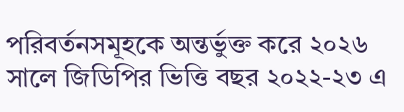পরিবর্তনসমূহকে অন্তর্ভুক্ত করে ২০২৬ সালে জিডিপির ভিত্তি বছর ২০২২-২৩ এ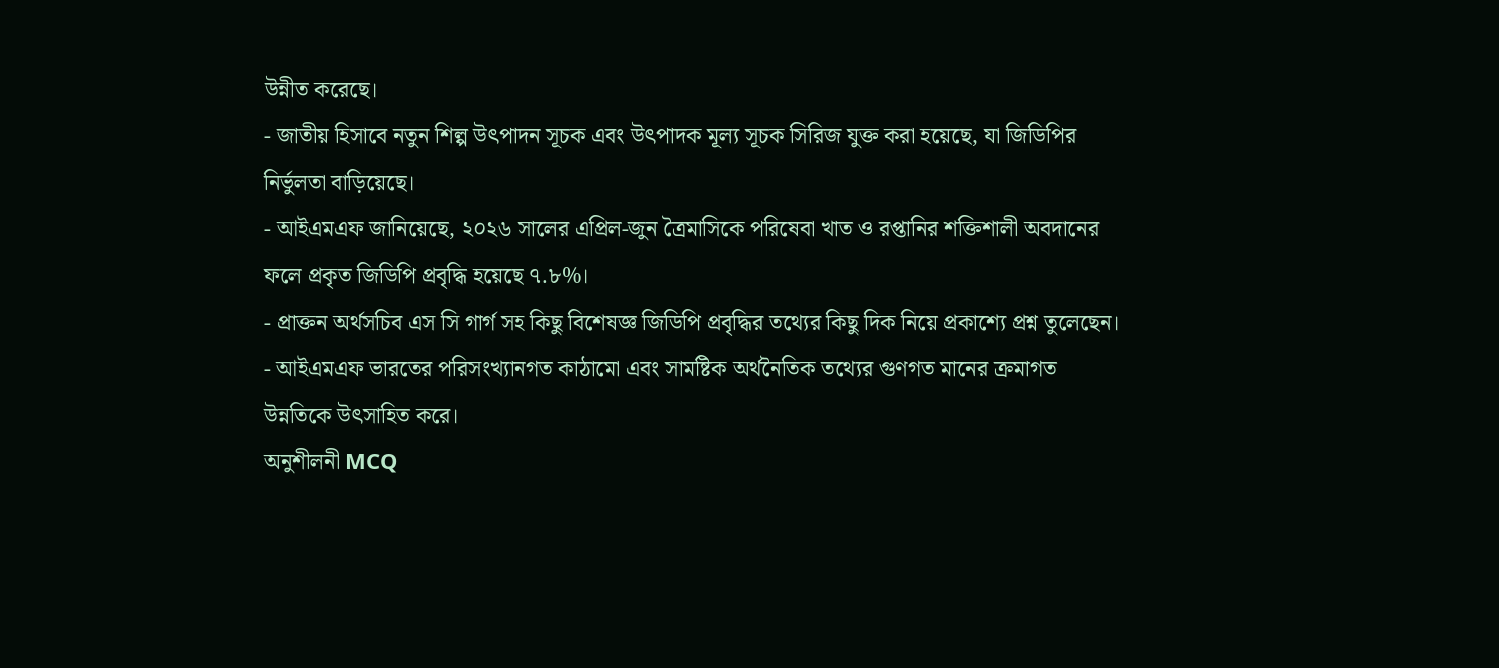উন্নীত করেছে।
- জাতীয় হিসাবে নতুন শিল্প উৎপাদন সূচক এবং উৎপাদক মূল্য সূচক সিরিজ যুক্ত করা হয়েছে, যা জিডিপির নির্ভুলতা বাড়িয়েছে।
- আইএমএফ জানিয়েছে, ২০২৬ সালের এপ্রিল-জুন ত্রৈমাসিকে পরিষেবা খাত ও রপ্তানির শক্তিশালী অবদানের ফলে প্রকৃত জিডিপি প্রবৃদ্ধি হয়েছে ৭.৮%।
- প্রাক্তন অর্থসচিব এস সি গার্গ সহ কিছু বিশেষজ্ঞ জিডিপি প্রবৃদ্ধির তথ্যের কিছু দিক নিয়ে প্রকাশ্যে প্রশ্ন তুলেছেন।
- আইএমএফ ভারতের পরিসংখ্যানগত কাঠামো এবং সামষ্টিক অর্থনৈতিক তথ্যের গুণগত মানের ক্রমাগত উন্নতিকে উৎসাহিত করে।
অনুশীলনী MCQ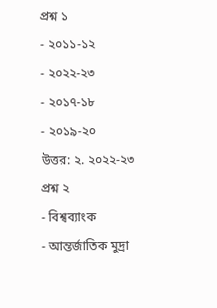প্রশ্ন ১
- ২০১১-১২
- ২০২২-২৩
- ২০১৭-১৮
- ২০১৯-২০
উত্তর: ২. ২০২২-২৩
প্রশ্ন ২
- বিশ্বব্যাংক
- আন্তর্জাতিক মুদ্রা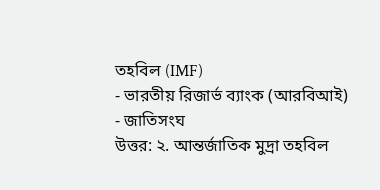তহবিল (IMF)
- ভারতীয় রিজার্ভ ব্যাংক (আরবিআই)
- জাতিসংঘ
উত্তর: ২. আন্তর্জাতিক মুদ্রা তহবিল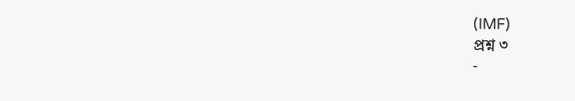(IMF)
প্রশ্ন ৩
-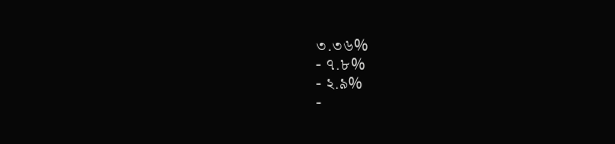৩.৩৬%
- ৭.৮%
- ২.৯%
-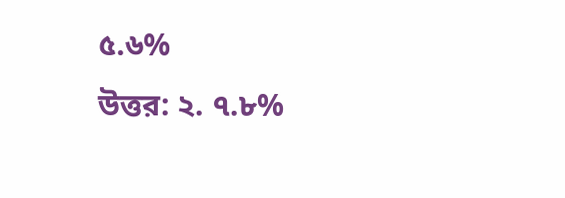৫.৬%
উত্তর: ২. ৭.৮%